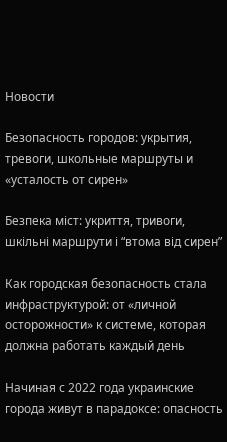Новости

Безопасность городов: укрытия, тревоги, школьные маршруты и «усталость от сирен»

Безпека міст: укриття, тривоги, шкільні маршрути і “втома від сирен”

Как городская безопасность стала инфраструктурой: от «личной осторожности» к системе, которая должна работать каждый день

Начиная с 2022 года украинские города живут в парадоксе: опасность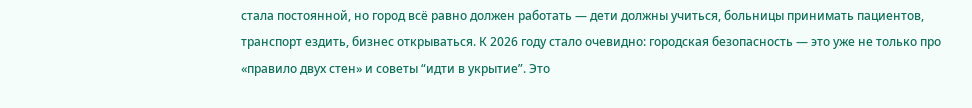стала постоянной, но город всё равно должен работать — дети должны учиться, больницы принимать пациентов, транспорт ездить, бизнес открываться. К 2026 году стало очевидно: городская безопасность — это уже не только про «правило двух стен» и советы “идти в укрытие”. Это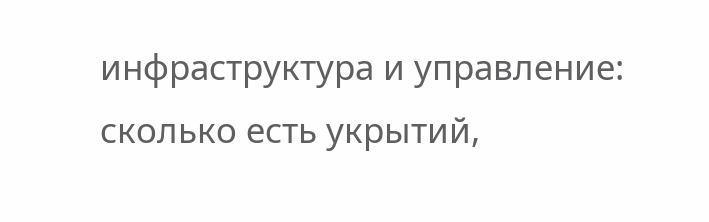инфраструктура и управление: сколько есть укрытий,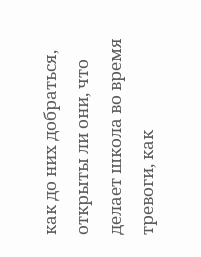как до них добраться, открыты ли они, что делает школа во время тревоги, как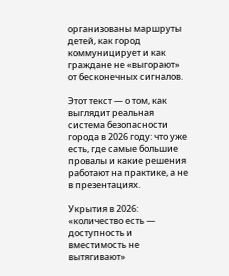организованы маршруты детей, как город коммуницирует и как граждане не «выгорают» от бесконечных сигналов.

Этот текст — о том, как выглядит реальная система безопасности города в 2026 году: что уже есть, где самые большие провалы и какие решения работают на практике, а не в презентациях.

Укрытия в 2026: «количество есть — доступность и вместимость не вытягивают»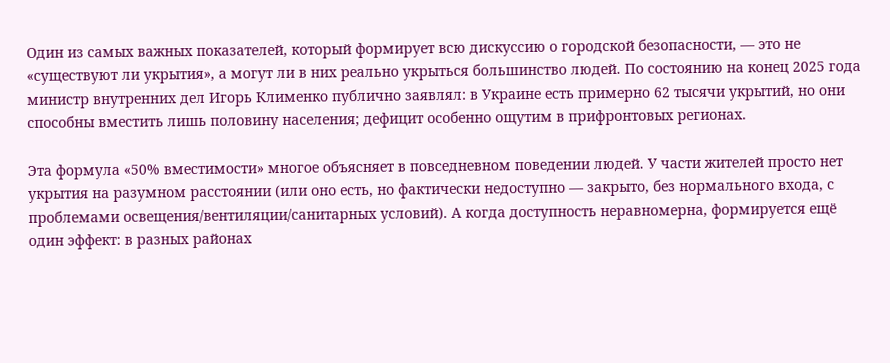Один из самых важных показателей, который формирует всю дискуссию о городской безопасности, — это не «существуют ли укрытия», а могут ли в них реально укрыться большинство людей. По состоянию на конец 2025 года министр внутренних дел Игорь Клименко публично заявлял: в Украине есть примерно 62 тысячи укрытий, но они способны вместить лишь половину населения; дефицит особенно ощутим в прифронтовых регионах.

Эта формула «50% вместимости» многое объясняет в повседневном поведении людей. У части жителей просто нет укрытия на разумном расстоянии (или оно есть, но фактически недоступно — закрыто, без нормального входа, с проблемами освещения/вентиляции/санитарных условий). А когда доступность неравномерна, формируется ещё один эффект: в разных районах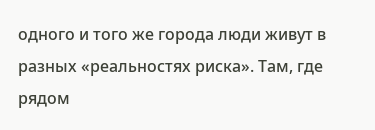одного и того же города люди живут в разных «реальностях риска». Там, где рядом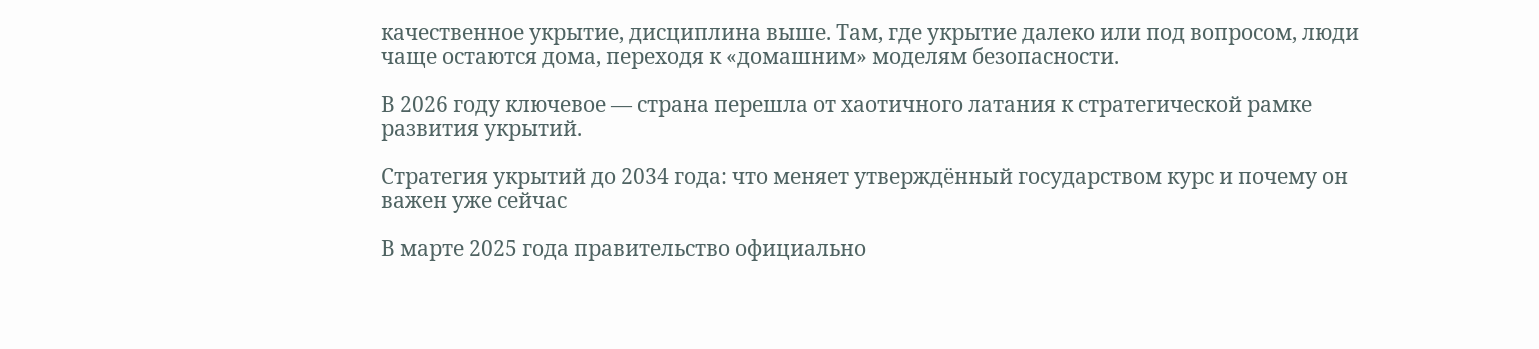качественное укрытие, дисциплина выше. Там, где укрытие далеко или под вопросом, люди чаще остаются дома, переходя к «домашним» моделям безопасности.

В 2026 году ключевое — страна перешла от хаотичного латания к стратегической рамке развития укрытий.

Стратегия укрытий до 2034 года: что меняет утверждённый государством курс и почему он важен уже сейчас

В марте 2025 года правительство официально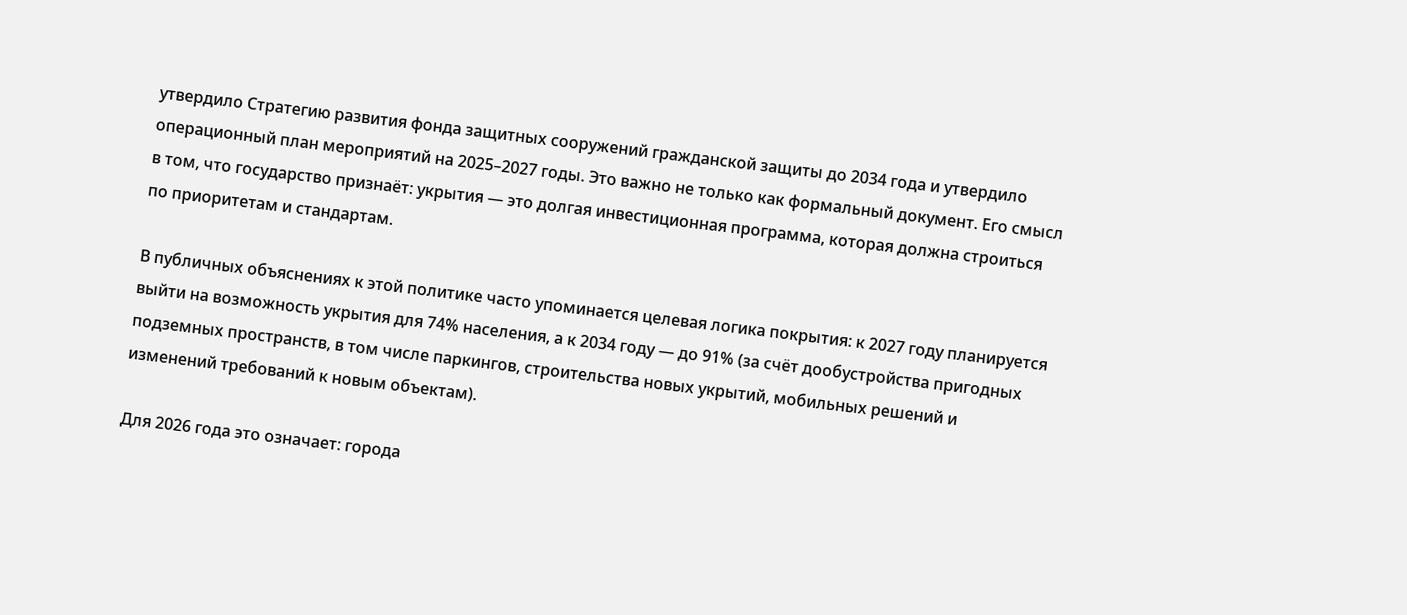утвердило Стратегию развития фонда защитных сооружений гражданской защиты до 2034 года и утвердило операционный план мероприятий на 2025–2027 годы. Это важно не только как формальный документ. Его смысл в том, что государство признаёт: укрытия — это долгая инвестиционная программа, которая должна строиться по приоритетам и стандартам.

В публичных объяснениях к этой политике часто упоминается целевая логика покрытия: к 2027 году планируется выйти на возможность укрытия для 74% населения, а к 2034 году — до 91% (за счёт дообустройства пригодных подземных пространств, в том числе паркингов, строительства новых укрытий, мобильных решений и изменений требований к новым объектам).

Для 2026 года это означает: города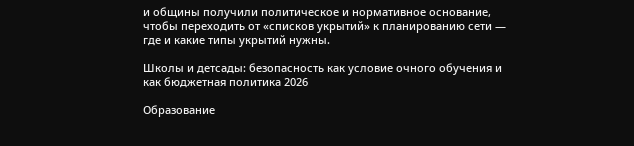и общины получили политическое и нормативное основание, чтобы переходить от «списков укрытий» к планированию сети — где и какие типы укрытий нужны.

Школы и детсады: безопасность как условие очного обучения и как бюджетная политика 2026

Образование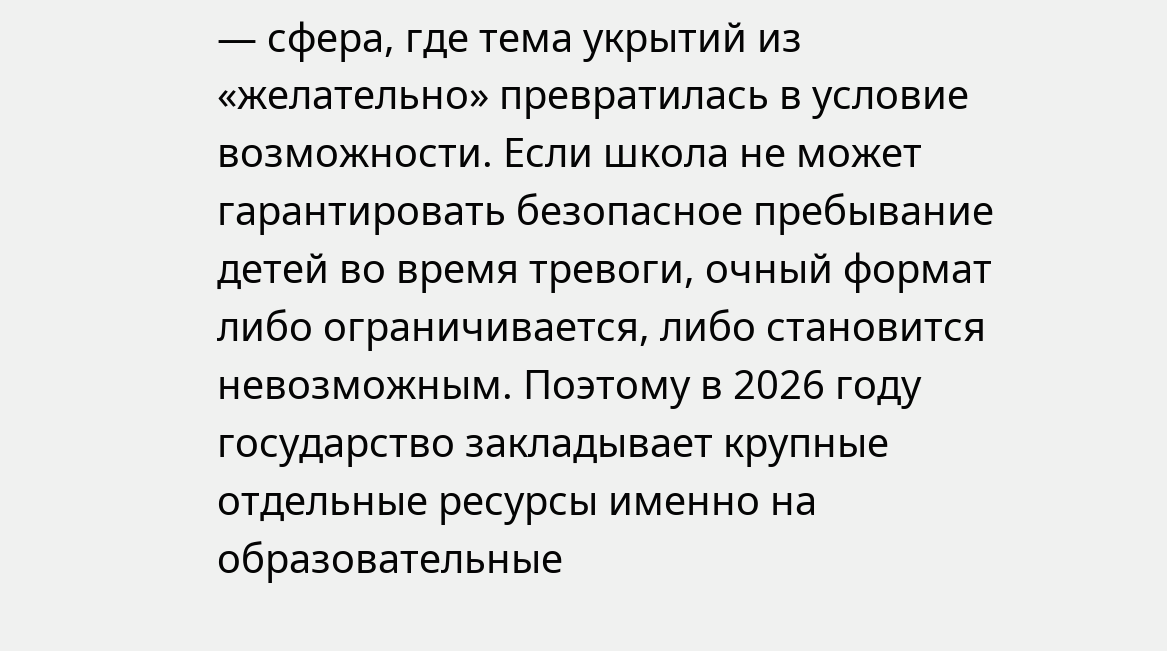— сфера, где тема укрытий из «желательно» превратилась в условие возможности. Если школа не может гарантировать безопасное пребывание детей во время тревоги, очный формат либо ограничивается, либо становится невозможным. Поэтому в 2026 году государство закладывает крупные отдельные ресурсы именно на образовательные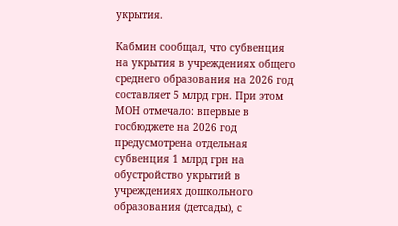укрытия.

Кабмин сообщал, что субвенция на укрытия в учреждениях общего среднего образования на 2026 год составляет 5 млрд грн. При этом МОН отмечало: впервые в госбюджете на 2026 год предусмотрена отдельная субвенция 1 млрд грн на обустройство укрытий в учреждениях дошкольного образования (детсады), с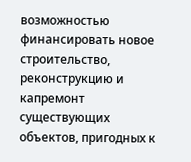возможностью финансировать новое строительство, реконструкцию и капремонт существующих объектов, пригодных к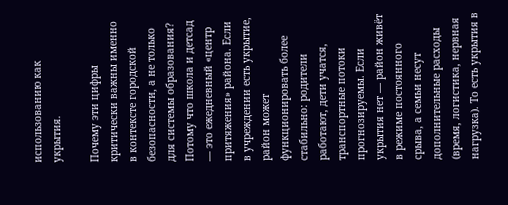использованию как укрытия.

Почему эти цифры критически важны именно в контексте городской безопасности, а не только для системы образования? Потому что школа и детсад — это ежедневный «центр притяжения» района. Если в учреждении есть укрытие, район может функционировать более стабильно: родители работают, дети учатся, транспортные потоки прогнозируемы. Если укрытия нет — район живёт в режиме постоянного срыва, а семьи несут дополнительные расходы (время, логистика, нервная нагрузка). То есть укрытия в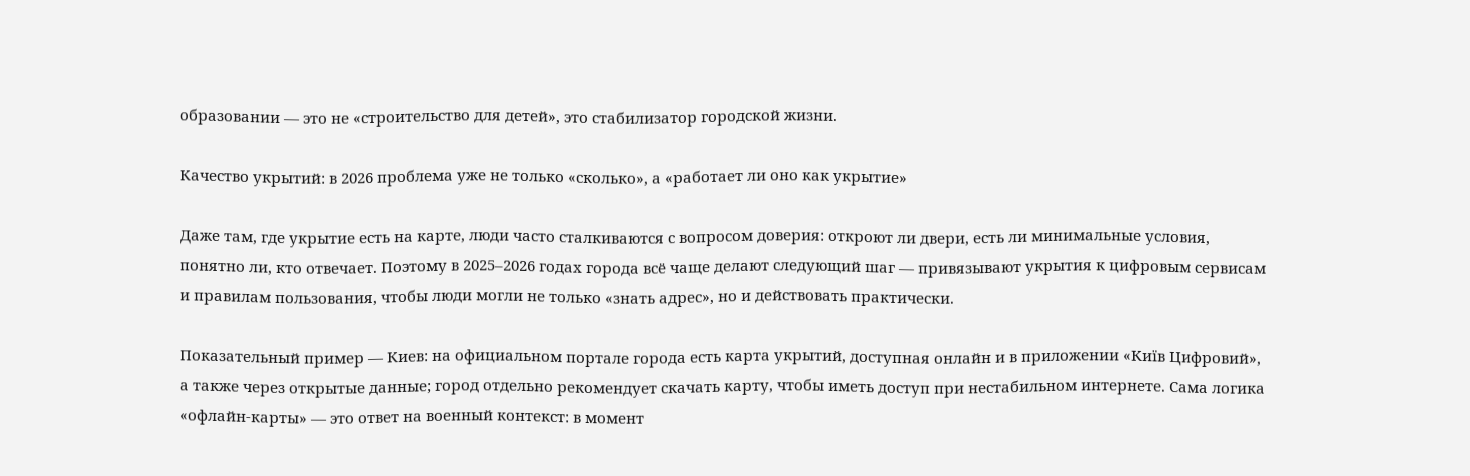образовании — это не «строительство для детей», это стабилизатор городской жизни.

Качество укрытий: в 2026 проблема уже не только «сколько», а «работает ли оно как укрытие»

Даже там, где укрытие есть на карте, люди часто сталкиваются с вопросом доверия: откроют ли двери, есть ли минимальные условия, понятно ли, кто отвечает. Поэтому в 2025–2026 годах города всё чаще делают следующий шаг — привязывают укрытия к цифровым сервисам и правилам пользования, чтобы люди могли не только «знать адрес», но и действовать практически.

Показательный пример — Киев: на официальном портале города есть карта укрытий, доступная онлайн и в приложении «Київ Цифровий», а также через открытые данные; город отдельно рекомендует скачать карту, чтобы иметь доступ при нестабильном интернете. Сама логика «офлайн-карты» — это ответ на военный контекст: в момент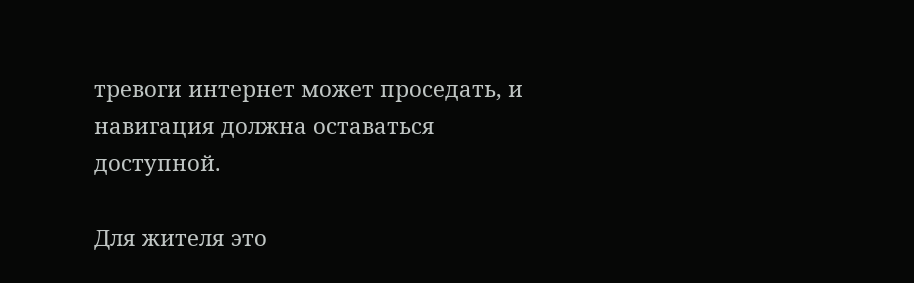тревоги интернет может проседать, и навигация должна оставаться доступной.

Для жителя это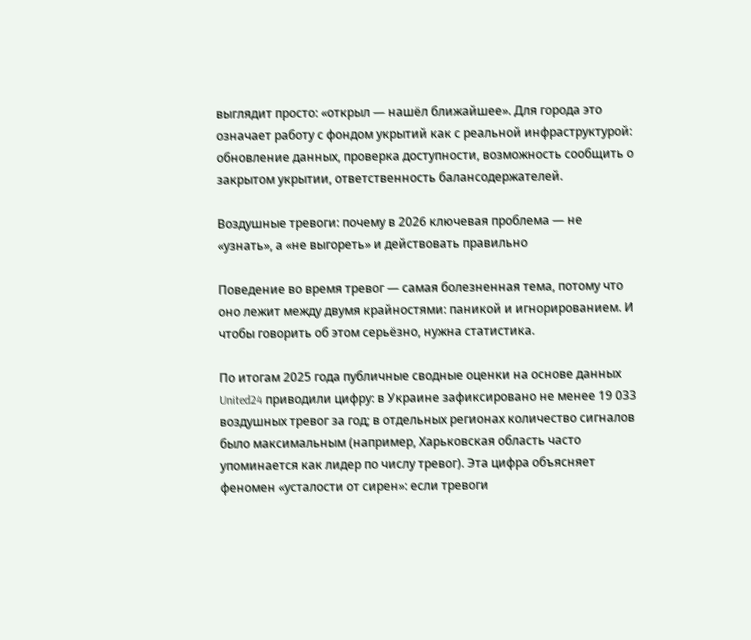выглядит просто: «открыл — нашёл ближайшее». Для города это означает работу с фондом укрытий как с реальной инфраструктурой: обновление данных, проверка доступности, возможность сообщить о закрытом укрытии, ответственность балансодержателей.

Воздушные тревоги: почему в 2026 ключевая проблема — не «узнать», а «не выгореть» и действовать правильно

Поведение во время тревог — самая болезненная тема, потому что оно лежит между двумя крайностями: паникой и игнорированием. И чтобы говорить об этом серьёзно, нужна статистика.

По итогам 2025 года публичные сводные оценки на основе данных United24 приводили цифру: в Украине зафиксировано не менее 19 033 воздушных тревог за год; в отдельных регионах количество сигналов было максимальным (например, Харьковская область часто упоминается как лидер по числу тревог). Эта цифра объясняет феномен «усталости от сирен»: если тревоги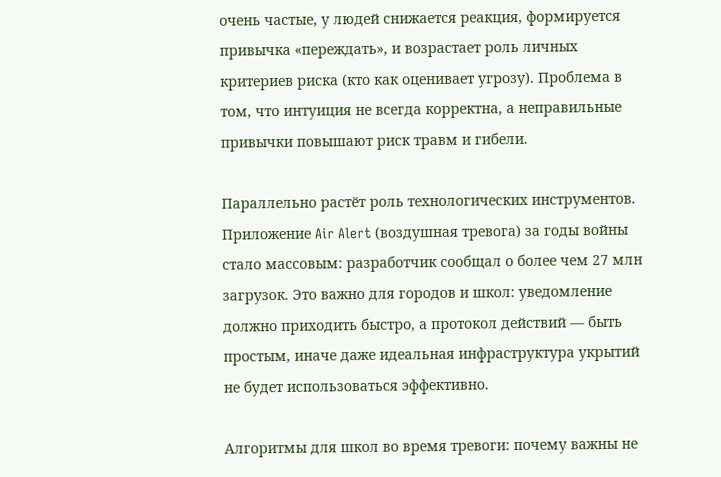очень частые, у людей снижается реакция, формируется привычка «переждать», и возрастает роль личных критериев риска (кто как оценивает угрозу). Проблема в том, что интуиция не всегда корректна, а неправильные привычки повышают риск травм и гибели.

Параллельно растёт роль технологических инструментов. Приложение Air Alert (воздушная тревога) за годы войны стало массовым: разработчик сообщал о более чем 27 млн загрузок. Это важно для городов и школ: уведомление должно приходить быстро, а протокол действий — быть простым, иначе даже идеальная инфраструктура укрытий не будет использоваться эффективно.

Алгоритмы для школ во время тревоги: почему важны не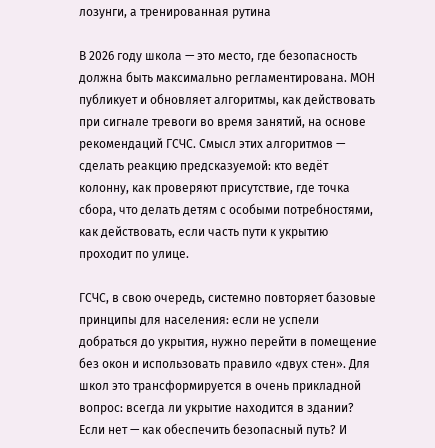лозунги, а тренированная рутина

В 2026 году школа — это место, где безопасность должна быть максимально регламентирована. МОН публикует и обновляет алгоритмы, как действовать при сигнале тревоги во время занятий, на основе рекомендаций ГСЧС. Смысл этих алгоритмов — сделать реакцию предсказуемой: кто ведёт колонну, как проверяют присутствие, где точка сбора, что делать детям с особыми потребностями, как действовать, если часть пути к укрытию проходит по улице.

ГСЧС, в свою очередь, системно повторяет базовые принципы для населения: если не успели добраться до укрытия, нужно перейти в помещение без окон и использовать правило «двух стен». Для школ это трансформируется в очень прикладной вопрос: всегда ли укрытие находится в здании? Если нет — как обеспечить безопасный путь? И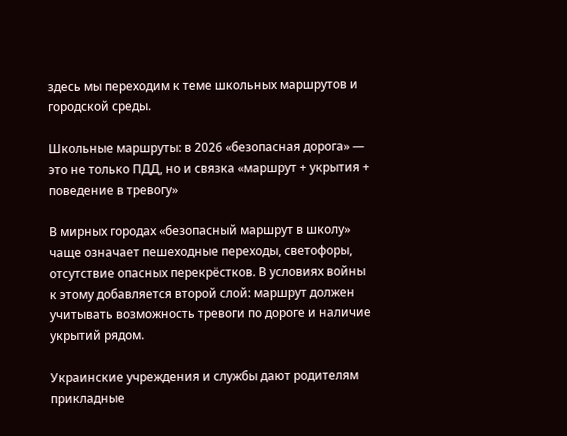здесь мы переходим к теме школьных маршрутов и городской среды.

Школьные маршруты: в 2026 «безопасная дорога» — это не только ПДД, но и связка «маршрут + укрытия + поведение в тревогу»

В мирных городах «безопасный маршрут в школу» чаще означает пешеходные переходы, светофоры, отсутствие опасных перекрёстков. В условиях войны к этому добавляется второй слой: маршрут должен учитывать возможность тревоги по дороге и наличие укрытий рядом.

Украинские учреждения и службы дают родителям прикладные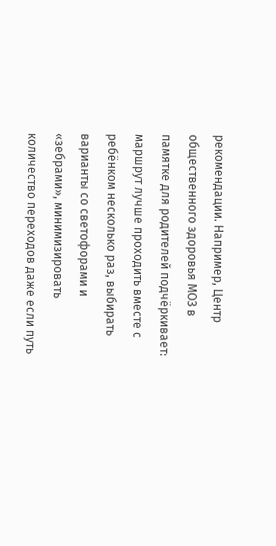рекомендации. Например, Центр общественного здоровья МОЗ в памятке для родителей подчёркивает: маршрут лучше проходить вместе с ребёнком несколько раз, выбирать варианты со светофорами и «зебрами», минимизировать количество переходов даже если путь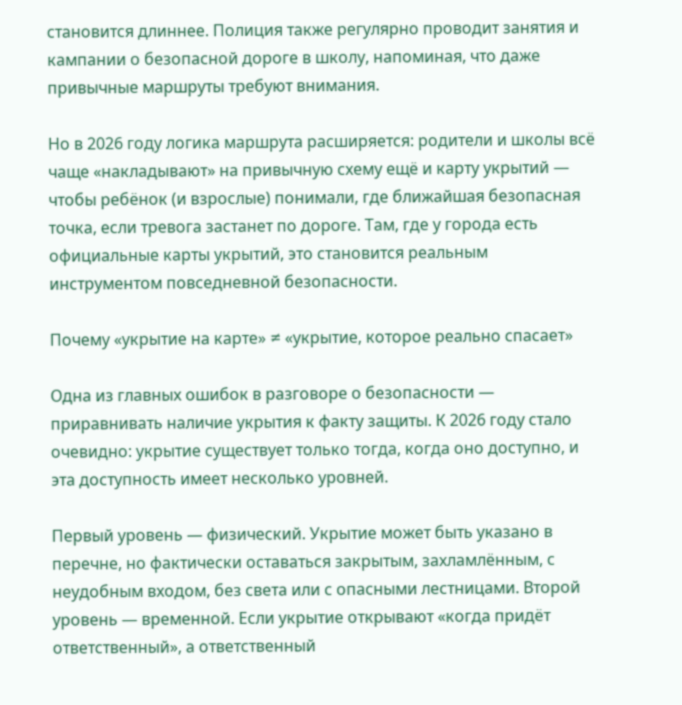становится длиннее. Полиция также регулярно проводит занятия и кампании о безопасной дороге в школу, напоминая, что даже привычные маршруты требуют внимания.

Но в 2026 году логика маршрута расширяется: родители и школы всё чаще «накладывают» на привычную схему ещё и карту укрытий — чтобы ребёнок (и взрослые) понимали, где ближайшая безопасная точка, если тревога застанет по дороге. Там, где у города есть официальные карты укрытий, это становится реальным инструментом повседневной безопасности.

Почему «укрытие на карте» ≠ «укрытие, которое реально спасает»

Одна из главных ошибок в разговоре о безопасности — приравнивать наличие укрытия к факту защиты. К 2026 году стало очевидно: укрытие существует только тогда, когда оно доступно, и эта доступность имеет несколько уровней.

Первый уровень — физический. Укрытие может быть указано в перечне, но фактически оставаться закрытым, захламлённым, с неудобным входом, без света или с опасными лестницами. Второй уровень — временной. Если укрытие открывают «когда придёт ответственный», а ответственный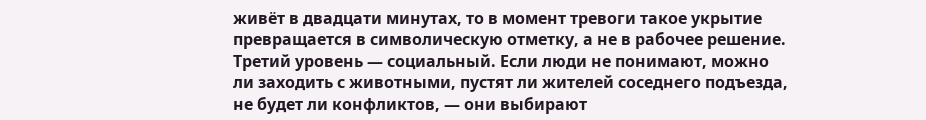живёт в двадцати минутах, то в момент тревоги такое укрытие превращается в символическую отметку, а не в рабочее решение. Третий уровень — социальный. Если люди не понимают, можно ли заходить с животными, пустят ли жителей соседнего подъезда, не будет ли конфликтов, — они выбирают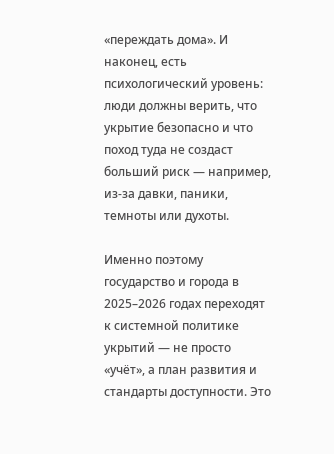«переждать дома». И наконец, есть психологический уровень: люди должны верить, что укрытие безопасно и что поход туда не создаст больший риск — например, из-за давки, паники, темноты или духоты.

Именно поэтому государство и города в 2025–2026 годах переходят к системной политике укрытий — не просто «учёт», а план развития и стандарты доступности. Это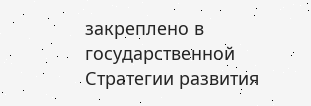закреплено в государственной Стратегии развития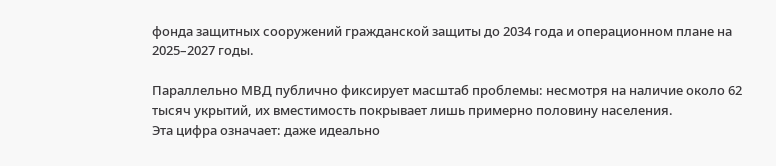фонда защитных сооружений гражданской защиты до 2034 года и операционном плане на 2025–2027 годы.

Параллельно МВД публично фиксирует масштаб проблемы: несмотря на наличие около 62 тысяч укрытий, их вместимость покрывает лишь примерно половину населения.
Эта цифра означает: даже идеально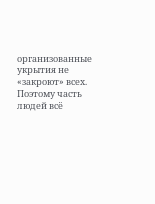организованные укрытия не «закроют» всех. Поэтому часть людей всё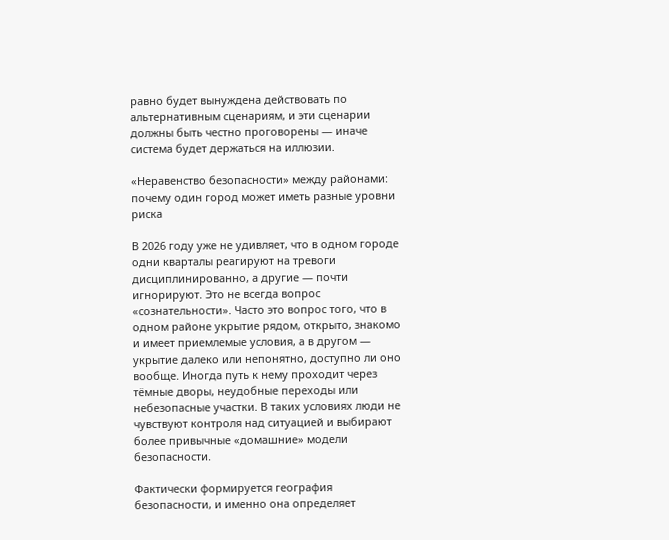равно будет вынуждена действовать по альтернативным сценариям, и эти сценарии должны быть честно проговорены — иначе система будет держаться на иллюзии.

«Неравенство безопасности» между районами: почему один город может иметь разные уровни риска

В 2026 году уже не удивляет, что в одном городе одни кварталы реагируют на тревоги дисциплинированно, а другие — почти игнорируют. Это не всегда вопрос «сознательности». Часто это вопрос того, что в одном районе укрытие рядом, открыто, знакомо и имеет приемлемые условия, а в другом — укрытие далеко или непонятно, доступно ли оно вообще. Иногда путь к нему проходит через тёмные дворы, неудобные переходы или небезопасные участки. В таких условиях люди не чувствуют контроля над ситуацией и выбирают более привычные «домашние» модели безопасности.

Фактически формируется география безопасности, и именно она определяет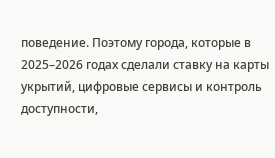поведение. Поэтому города, которые в 2025–2026 годах сделали ставку на карты укрытий, цифровые сервисы и контроль доступности,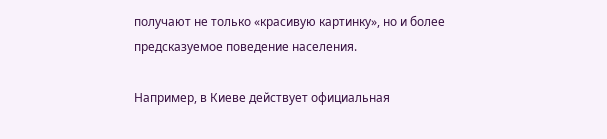получают не только «красивую картинку», но и более предсказуемое поведение населения.

Например, в Киеве действует официальная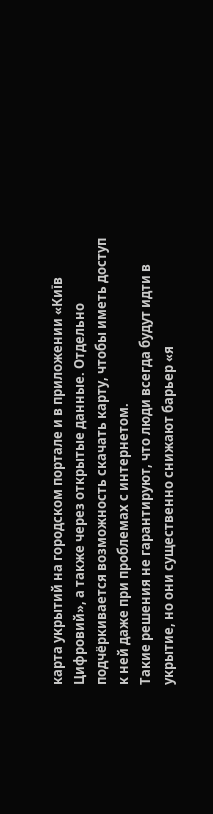карта укрытий на городском портале и в приложении «Київ Цифровий», а также через открытые данные. Отдельно подчёркивается возможность скачать карту, чтобы иметь доступ к ней даже при проблемах с интернетом.
Такие решения не гарантируют, что люди всегда будут идти в укрытие, но они существенно снижают барьер «я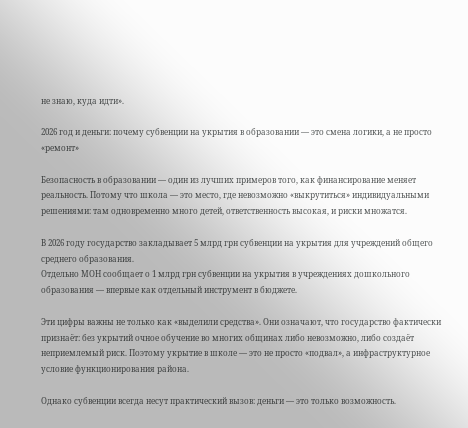не знаю, куда идти».

2026 год и деньги: почему субвенции на укрытия в образовании — это смена логики, а не просто «ремонт»

Безопасность в образовании — один из лучших примеров того, как финансирование меняет реальность. Потому что школа — это место, где невозможно «выкрутиться» индивидуальными решениями: там одновременно много детей, ответственность высокая, и риски множатся.

В 2026 году государство закладывает 5 млрд грн субвенции на укрытия для учреждений общего среднего образования.
Отдельно МОН сообщает о 1 млрд грн субвенции на укрытия в учреждениях дошкольного образования — впервые как отдельный инструмент в бюджете.

Эти цифры важны не только как «выделили средства». Они означают, что государство фактически признаёт: без укрытий очное обучение во многих общинах либо невозможно, либо создаёт неприемлемый риск. Поэтому укрытие в школе — это не просто «подвал», а инфраструктурное условие функционирования района.

Однако субвенции всегда несут практический вызов: деньги — это только возможность.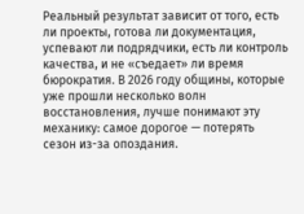Реальный результат зависит от того, есть ли проекты, готова ли документация, успевают ли подрядчики, есть ли контроль качества, и не «съедает» ли время бюрократия. В 2026 году общины, которые уже прошли несколько волн восстановления, лучше понимают эту механику: самое дорогое — потерять сезон из-за опоздания.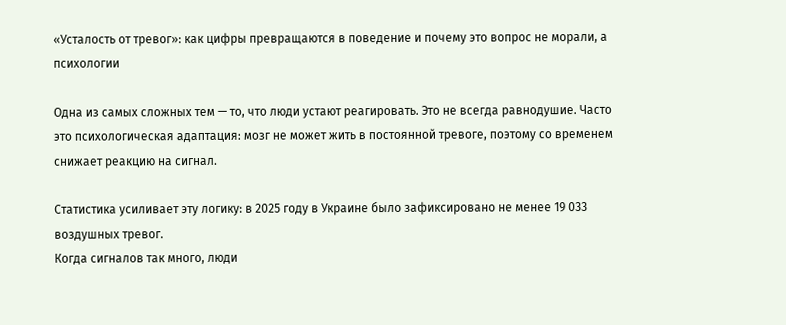«Усталость от тревог»: как цифры превращаются в поведение и почему это вопрос не морали, а психологии

Одна из самых сложных тем — то, что люди устают реагировать. Это не всегда равнодушие. Часто это психологическая адаптация: мозг не может жить в постоянной тревоге, поэтому со временем снижает реакцию на сигнал.

Статистика усиливает эту логику: в 2025 году в Украине было зафиксировано не менее 19 033 воздушных тревог.
Когда сигналов так много, люди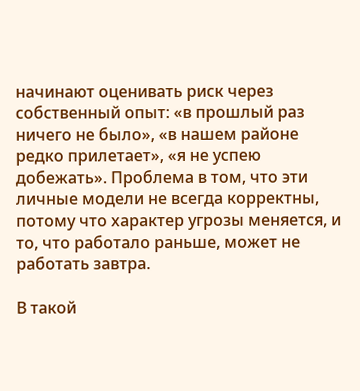начинают оценивать риск через собственный опыт: «в прошлый раз ничего не было», «в нашем районе редко прилетает», «я не успею добежать». Проблема в том, что эти личные модели не всегда корректны, потому что характер угрозы меняется, и то, что работало раньше, может не работать завтра.

В такой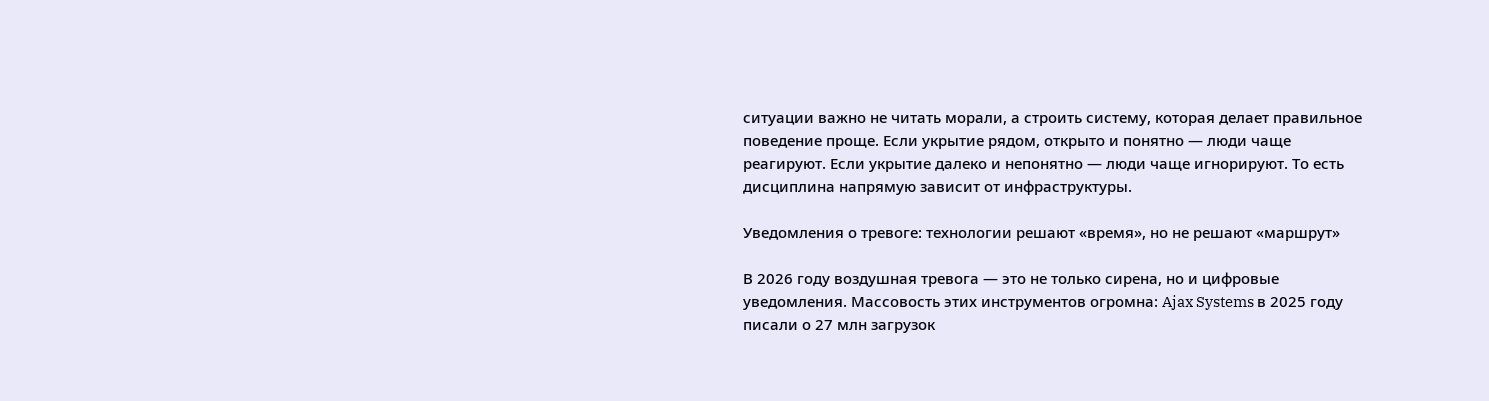ситуации важно не читать морали, а строить систему, которая делает правильное поведение проще. Если укрытие рядом, открыто и понятно — люди чаще реагируют. Если укрытие далеко и непонятно — люди чаще игнорируют. То есть дисциплина напрямую зависит от инфраструктуры.

Уведомления о тревоге: технологии решают «время», но не решают «маршрут»

В 2026 году воздушная тревога — это не только сирена, но и цифровые уведомления. Массовость этих инструментов огромна: Ajax Systems в 2025 году писали о 27 млн загрузок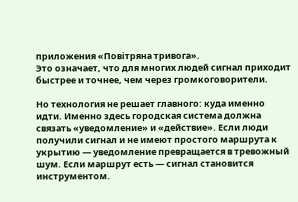приложения «Повітряна тривога».
Это означает, что для многих людей сигнал приходит быстрее и точнее, чем через громкоговорители.

Но технология не решает главного: куда именно идти. Именно здесь городская система должна связать «уведомление» и «действие». Если люди получили сигнал и не имеют простого маршрута к укрытию — уведомление превращается в тревожный шум. Если маршрут есть — сигнал становится инструментом.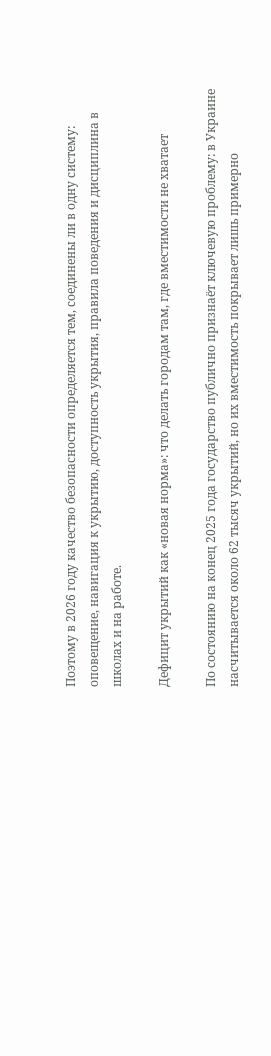Поэтому в 2026 году качество безопасности определяется тем, соединены ли в одну систему:
оповещение, навигация к укрытию, доступность укрытия, правила поведения и дисциплина в школах и на работе.

Дефицит укрытий как «новая норма»: что делать городам там, где вместимости не хватает

По состоянию на конец 2025 года государство публично признаёт ключевую проблему: в Украине насчитывается около 62 тысяч укрытий, но их вместимость покрывает лишь примерно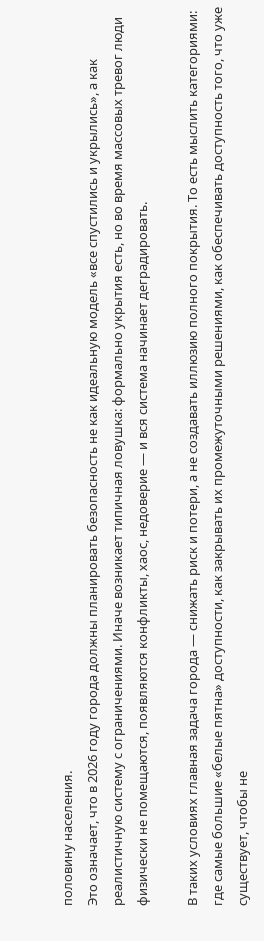половину населения.
Это означает, что в 2026 году города должны планировать безопасность не как идеальную модель «все спустились и укрылись», а как реалистичную систему с ограничениями. Иначе возникает типичная ловушка: формально укрытия есть, но во время массовых тревог люди физически не помещаются, появляются конфликты, хаос, недоверие — и вся система начинает деградировать.

В таких условиях главная задача города — снижать риск и потери, а не создавать иллюзию полного покрытия. То есть мыслить категориями: где самые большие «белые пятна» доступности, как закрывать их промежуточными решениями, как обеспечивать доступность того, что уже существует, чтобы не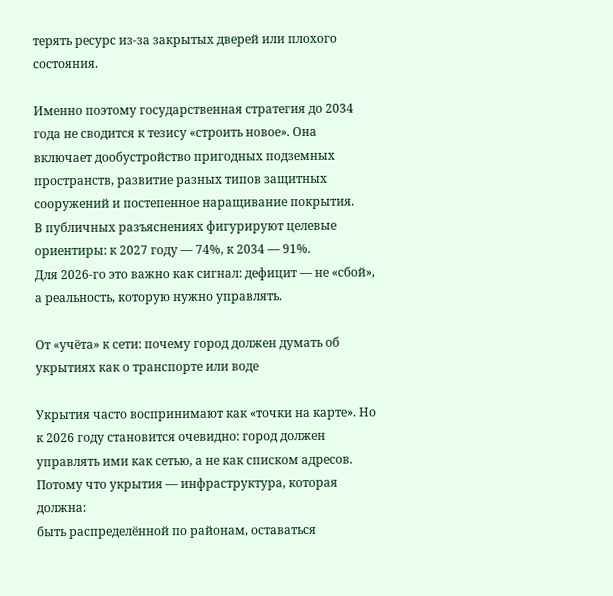терять ресурс из-за закрытых дверей или плохого состояния.

Именно поэтому государственная стратегия до 2034 года не сводится к тезису «строить новое». Она включает дообустройство пригодных подземных пространств, развитие разных типов защитных сооружений и постепенное наращивание покрытия.
В публичных разъяснениях фигурируют целевые ориентиры: к 2027 году — 74%, к 2034 — 91%.
Для 2026-го это важно как сигнал: дефицит — не «сбой», а реальность, которую нужно управлять.

От «учёта» к сети: почему город должен думать об укрытиях как о транспорте или воде

Укрытия часто воспринимают как «точки на карте». Но к 2026 году становится очевидно: город должен управлять ими как сетью, а не как списком адресов. Потому что укрытия — инфраструктура, которая должна:
быть распределённой по районам, оставаться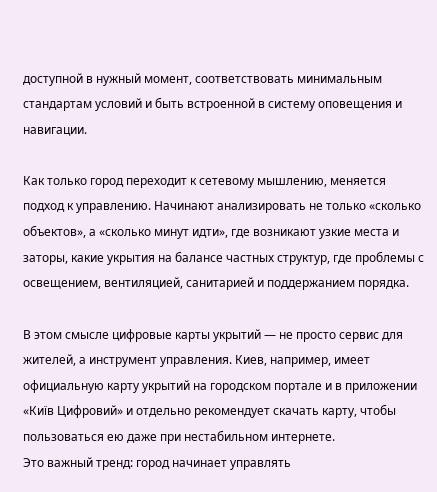доступной в нужный момент, соответствовать минимальным стандартам условий и быть встроенной в систему оповещения и навигации.

Как только город переходит к сетевому мышлению, меняется подход к управлению. Начинают анализировать не только «сколько объектов», а «сколько минут идти», где возникают узкие места и заторы, какие укрытия на балансе частных структур, где проблемы с освещением, вентиляцией, санитарией и поддержанием порядка.

В этом смысле цифровые карты укрытий — не просто сервис для жителей, а инструмент управления. Киев, например, имеет официальную карту укрытий на городском портале и в приложении «Київ Цифровий» и отдельно рекомендует скачать карту, чтобы пользоваться ею даже при нестабильном интернете.
Это важный тренд: город начинает управлять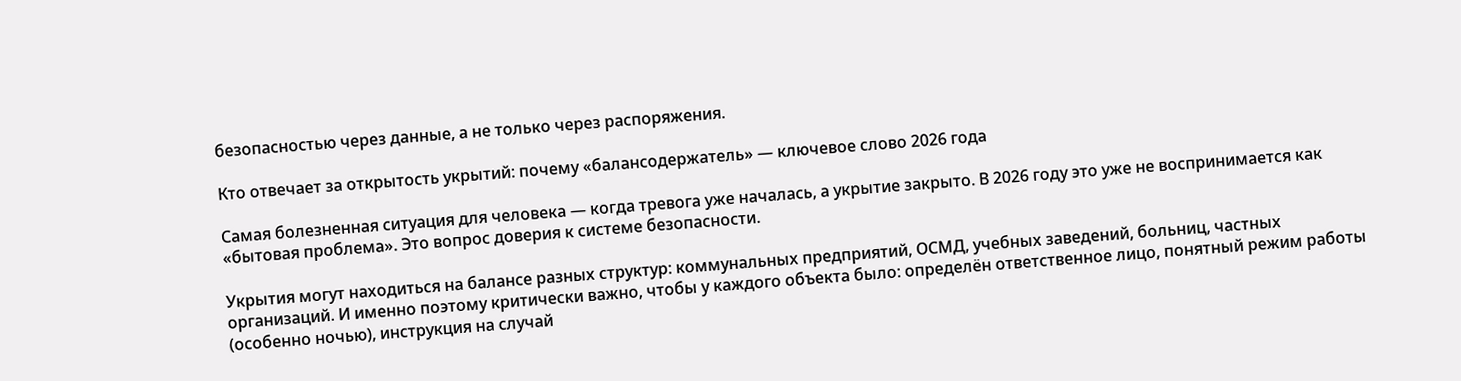безопасностью через данные, а не только через распоряжения.

Кто отвечает за открытость укрытий: почему «балансодержатель» — ключевое слово 2026 года

Самая болезненная ситуация для человека — когда тревога уже началась, а укрытие закрыто. В 2026 году это уже не воспринимается как «бытовая проблема». Это вопрос доверия к системе безопасности.

Укрытия могут находиться на балансе разных структур: коммунальных предприятий, ОСМД, учебных заведений, больниц, частных организаций. И именно поэтому критически важно, чтобы у каждого объекта было: определён ответственное лицо, понятный режим работы (особенно ночью), инструкция на случай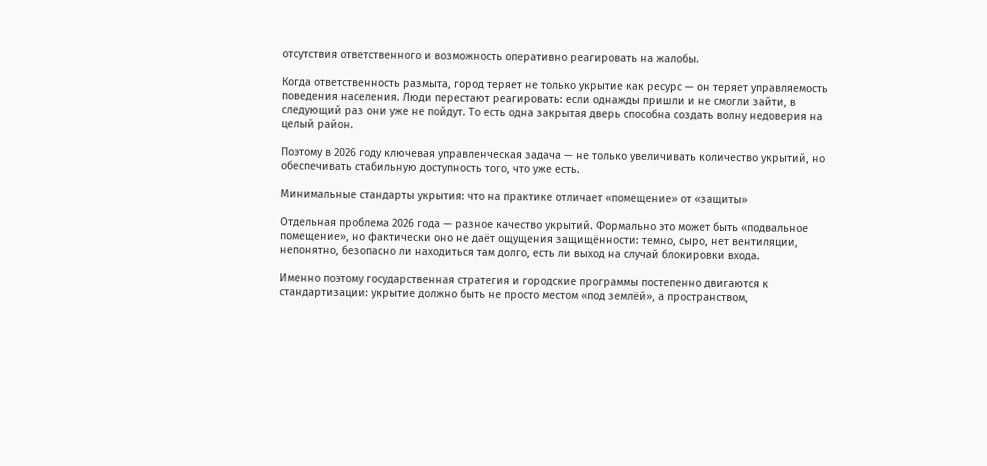отсутствия ответственного и возможность оперативно реагировать на жалобы.

Когда ответственность размыта, город теряет не только укрытие как ресурс — он теряет управляемость поведения населения. Люди перестают реагировать: если однажды пришли и не смогли зайти, в следующий раз они уже не пойдут. То есть одна закрытая дверь способна создать волну недоверия на целый район.

Поэтому в 2026 году ключевая управленческая задача — не только увеличивать количество укрытий, но обеспечивать стабильную доступность того, что уже есть.

Минимальные стандарты укрытия: что на практике отличает «помещение» от «защиты»

Отдельная проблема 2026 года — разное качество укрытий. Формально это может быть «подвальное помещение», но фактически оно не даёт ощущения защищённости: темно, сыро, нет вентиляции, непонятно, безопасно ли находиться там долго, есть ли выход на случай блокировки входа.

Именно поэтому государственная стратегия и городские программы постепенно двигаются к стандартизации: укрытие должно быть не просто местом «под землёй», а пространством,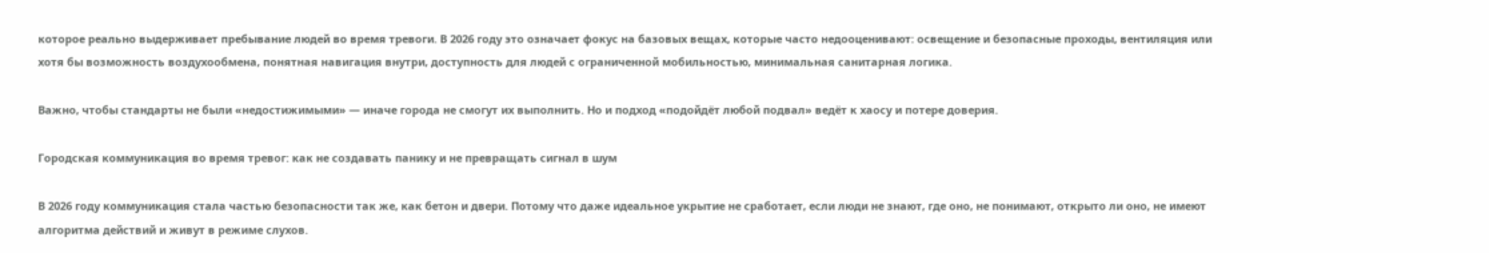которое реально выдерживает пребывание людей во время тревоги. В 2026 году это означает фокус на базовых вещах, которые часто недооценивают: освещение и безопасные проходы, вентиляция или хотя бы возможность воздухообмена, понятная навигация внутри, доступность для людей с ограниченной мобильностью, минимальная санитарная логика.

Важно, чтобы стандарты не были «недостижимыми» — иначе города не смогут их выполнить. Но и подход «подойдёт любой подвал» ведёт к хаосу и потере доверия.

Городская коммуникация во время тревог: как не создавать панику и не превращать сигнал в шум

В 2026 году коммуникация стала частью безопасности так же, как бетон и двери. Потому что даже идеальное укрытие не сработает, если люди не знают, где оно, не понимают, открыто ли оно, не имеют алгоритма действий и живут в режиме слухов.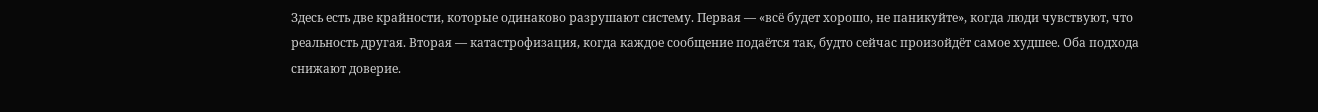Здесь есть две крайности, которые одинаково разрушают систему. Первая — «всё будет хорошо, не паникуйте», когда люди чувствуют, что реальность другая. Вторая — катастрофизация, когда каждое сообщение подаётся так, будто сейчас произойдёт самое худшее. Оба подхода снижают доверие.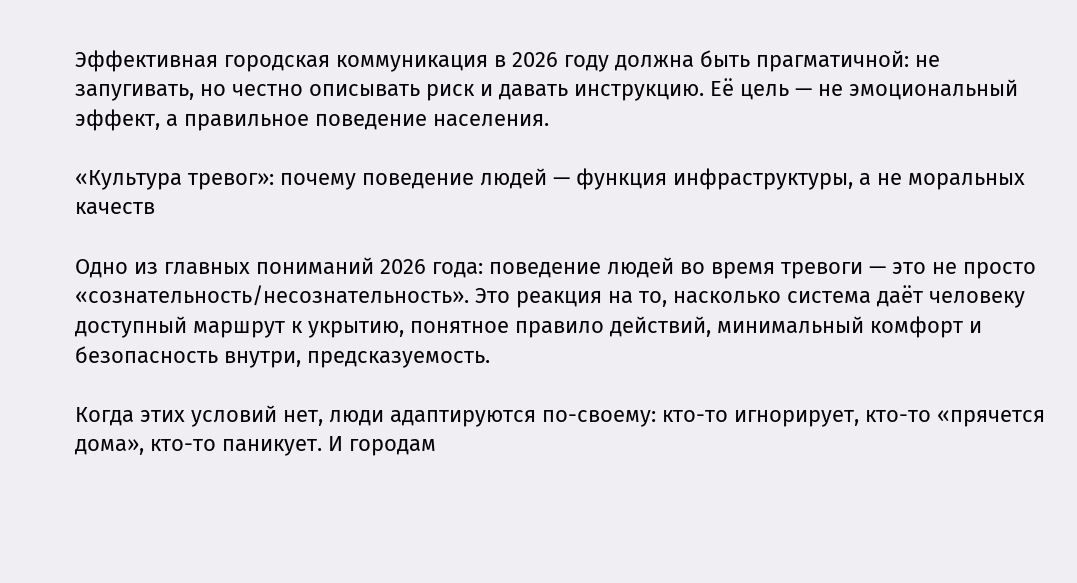Эффективная городская коммуникация в 2026 году должна быть прагматичной: не запугивать, но честно описывать риск и давать инструкцию. Её цель — не эмоциональный эффект, а правильное поведение населения.

«Культура тревог»: почему поведение людей — функция инфраструктуры, а не моральных качеств

Одно из главных пониманий 2026 года: поведение людей во время тревоги — это не просто «сознательность/несознательность». Это реакция на то, насколько система даёт человеку доступный маршрут к укрытию, понятное правило действий, минимальный комфорт и безопасность внутри, предсказуемость.

Когда этих условий нет, люди адаптируются по-своему: кто-то игнорирует, кто-то «прячется дома», кто-то паникует. И городам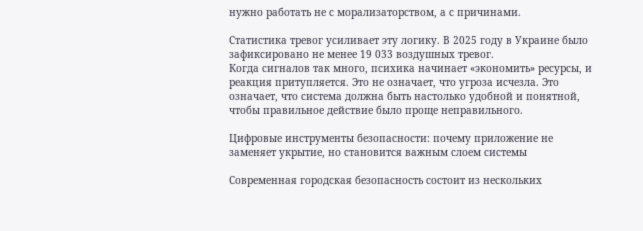нужно работать не с морализаторством, а с причинами.

Статистика тревог усиливает эту логику. В 2025 году в Украине было зафиксировано не менее 19 033 воздушных тревог.
Когда сигналов так много, психика начинает «экономить» ресурсы, и реакция притупляется. Это не означает, что угроза исчезла. Это означает, что система должна быть настолько удобной и понятной, чтобы правильное действие было проще неправильного.

Цифровые инструменты безопасности: почему приложение не заменяет укрытие, но становится важным слоем системы

Современная городская безопасность состоит из нескольких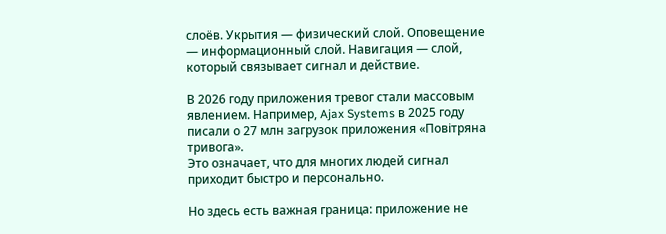слоёв. Укрытия — физический слой. Оповещение — информационный слой. Навигация — слой, который связывает сигнал и действие.

В 2026 году приложения тревог стали массовым явлением. Например, Ajax Systems в 2025 году писали о 27 млн загрузок приложения «Повітряна тривога».
Это означает, что для многих людей сигнал приходит быстро и персонально.

Но здесь есть важная граница: приложение не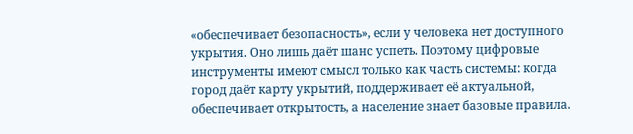«обеспечивает безопасность», если у человека нет доступного укрытия. Оно лишь даёт шанс успеть. Поэтому цифровые инструменты имеют смысл только как часть системы: когда город даёт карту укрытий, поддерживает её актуальной, обеспечивает открытость, а население знает базовые правила.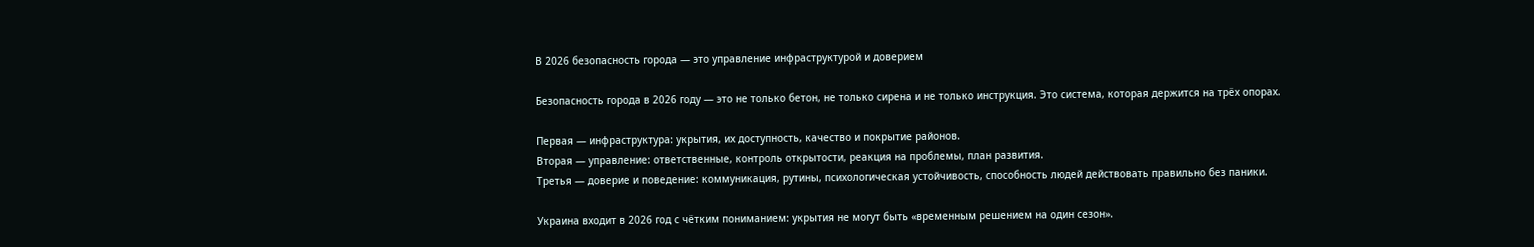В 2026 безопасность города — это управление инфраструктурой и доверием

Безопасность города в 2026 году — это не только бетон, не только сирена и не только инструкция. Это система, которая держится на трёх опорах.

Первая — инфраструктура: укрытия, их доступность, качество и покрытие районов.
Вторая — управление: ответственные, контроль открытости, реакция на проблемы, план развития.
Третья — доверие и поведение: коммуникация, рутины, психологическая устойчивость, способность людей действовать правильно без паники.

Украина входит в 2026 год с чётким пониманием: укрытия не могут быть «временным решением на один сезон».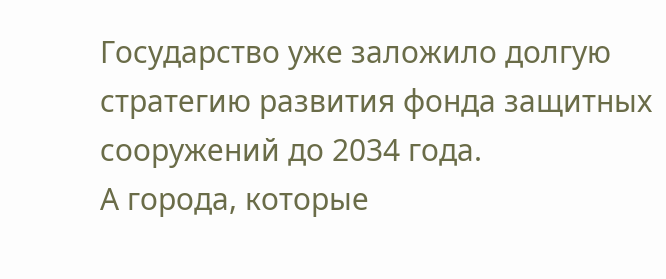Государство уже заложило долгую стратегию развития фонда защитных сооружений до 2034 года.
А города, которые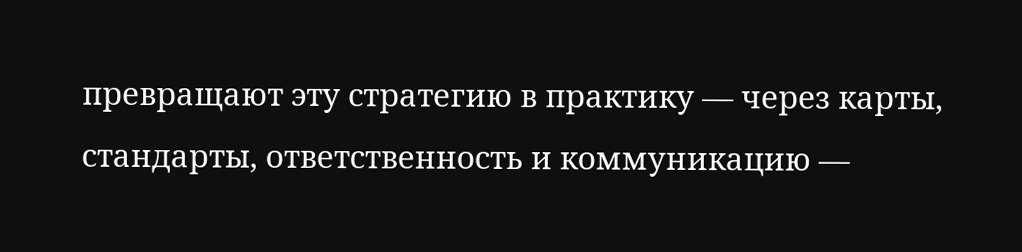превращают эту стратегию в практику — через карты, стандарты, ответственность и коммуникацию —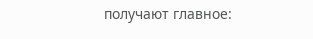получают главное: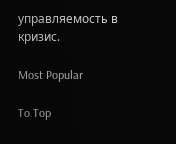управляемость в кризис.

Most Popular

To Top